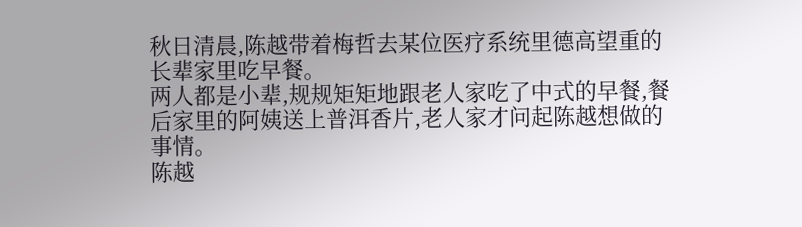秋日清晨,陈越带着梅哲去某位医疗系统里德高望重的长辈家里吃早餐。
两人都是小辈,规规矩矩地跟老人家吃了中式的早餐,餐后家里的阿姨送上普洱香片,老人家才问起陈越想做的事情。
陈越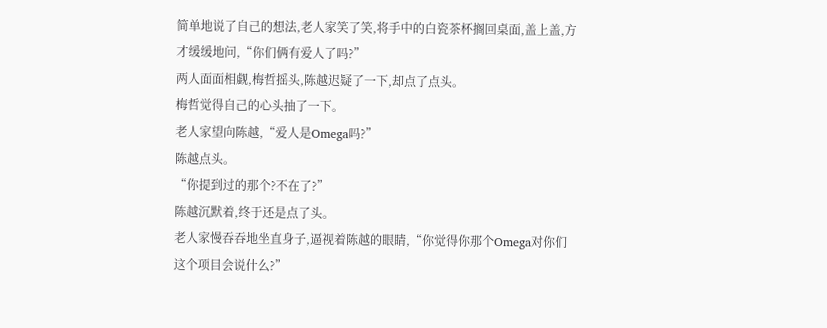简单地说了自己的想法,老人家笑了笑,将手中的白瓷茶杯搁回桌面,盖上盖,方才缓缓地问,“你们俩有爱人了吗?”
两人面面相觑,梅哲摇头,陈越迟疑了一下,却点了点头。
梅哲觉得自己的心头抽了一下。
老人家望向陈越,“爱人是Omega吗?”
陈越点头。
“你提到过的那个?不在了?”
陈越沉默着,终于还是点了头。
老人家慢吞吞地坐直身子,逼视着陈越的眼睛,“你觉得你那个Omega对你们这个项目会说什么?”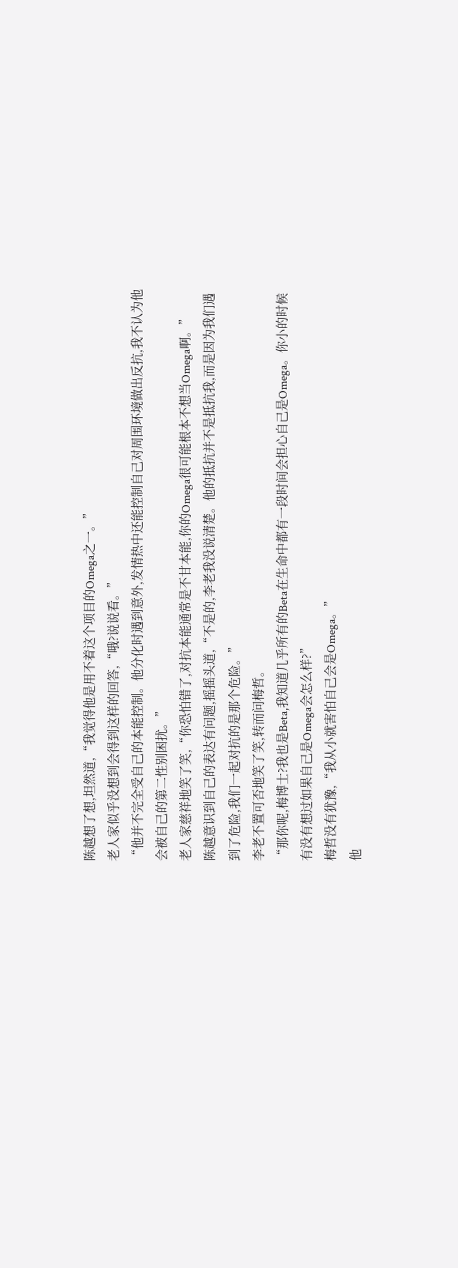陈越想了想,坦然道,“我觉得他是用不着这个项目的Omega之一。”
老人家似乎没想到会得到这样的回答,“哦?说说看。”
“他并不完全受自己的本能控制。他分化时遇到意外,发情热中还能控制自己对周围环境做出反抗,我不认为他会被自己的第二性别困扰。”
老人家慈祥地笑了笑,“你恐怕错了,对抗本能通常是不甘本能,你的Omega很可能根本不想当Omega啊。”
陈越意识到自己的表达有问题,摇摇头道,“不是的,李老我没说清楚。他的抵抗并不是抵抗我,而是因为我们遇到了危险,我们一起对抗的是那个危险。”
李老不置可否地笑了笑,转而问梅哲。
“那你呢,梅博士?我也是Beta,我知道几乎所有的Beta在生命中都有一段时间会担心自己是Omega。你小的时候有没有想过如果自己是Omega会怎么样?”
梅哲没有犹豫,“我从小就害怕自己会是Omega。”
他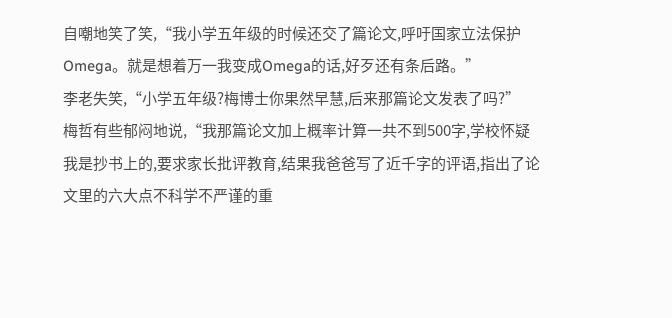自嘲地笑了笑,“我小学五年级的时候还交了篇论文,呼吁国家立法保护Omega。就是想着万一我变成Omega的话,好歹还有条后路。”
李老失笑,“小学五年级?梅博士你果然早慧,后来那篇论文发表了吗?”
梅哲有些郁闷地说,“我那篇论文加上概率计算一共不到500字,学校怀疑我是抄书上的,要求家长批评教育,结果我爸爸写了近千字的评语,指出了论文里的六大点不科学不严谨的重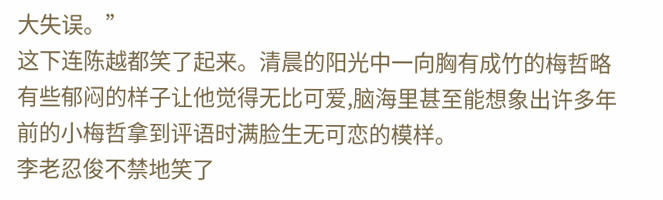大失误。”
这下连陈越都笑了起来。清晨的阳光中一向胸有成竹的梅哲略有些郁闷的样子让他觉得无比可爱,脑海里甚至能想象出许多年前的小梅哲拿到评语时满脸生无可恋的模样。
李老忍俊不禁地笑了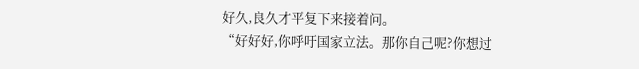好久,良久才平复下来接着问。
“好好好,你呼吁国家立法。那你自己呢?你想过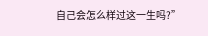自己会怎么样过这一生吗?”